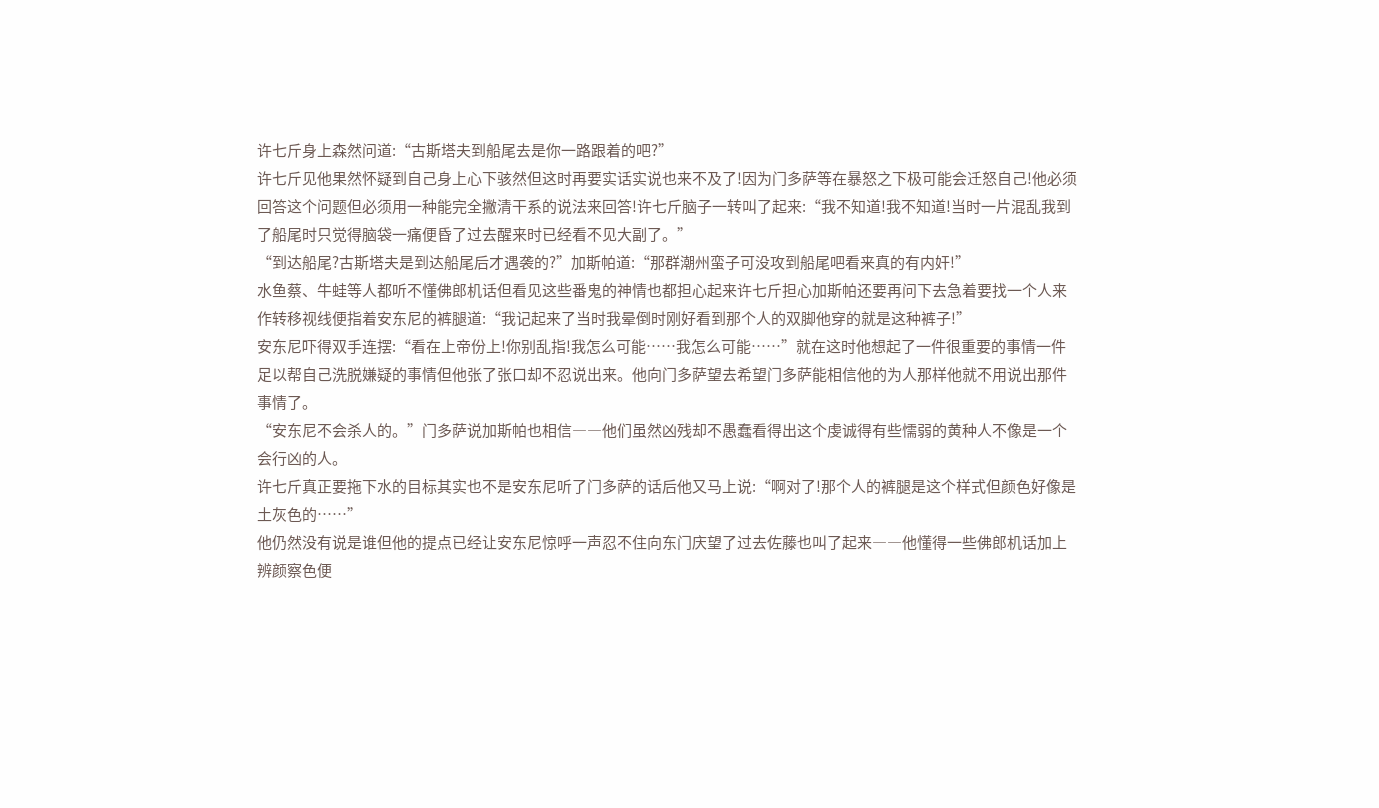许七斤身上森然问道:“古斯塔夫到船尾去是你一路跟着的吧?”
许七斤见他果然怀疑到自己身上心下骇然但这时再要实话实说也来不及了!因为门多萨等在暴怒之下极可能会迁怒自己!他必须回答这个问题但必须用一种能完全撇清干系的说法来回答!许七斤脑子一转叫了起来:“我不知道!我不知道!当时一片混乱我到了船尾时只觉得脑袋一痛便昏了过去醒来时已经看不见大副了。”
“到达船尾?古斯塔夫是到达船尾后才遇袭的?”加斯帕道:“那群潮州蛮子可没攻到船尾吧看来真的有内奸!”
水鱼蔡、牛蛙等人都听不懂佛郎机话但看见这些番鬼的神情也都担心起来许七斤担心加斯帕还要再问下去急着要找一个人来作转移视线便指着安东尼的裤腿道:“我记起来了当时我晕倒时刚好看到那个人的双脚他穿的就是这种裤子!”
安东尼吓得双手连摆:“看在上帝份上!你别乱指!我怎么可能……我怎么可能……”就在这时他想起了一件很重要的事情一件足以帮自己洗脱嫌疑的事情但他张了张口却不忍说出来。他向门多萨望去希望门多萨能相信他的为人那样他就不用说出那件事情了。
“安东尼不会杀人的。”门多萨说加斯帕也相信――他们虽然凶残却不愚蠢看得出这个虔诚得有些懦弱的黄种人不像是一个会行凶的人。
许七斤真正要拖下水的目标其实也不是安东尼听了门多萨的话后他又马上说:“啊对了!那个人的裤腿是这个样式但颜色好像是土灰色的……”
他仍然没有说是谁但他的提点已经让安东尼惊呼一声忍不住向东门庆望了过去佐藤也叫了起来――他懂得一些佛郎机话加上辨颜察色便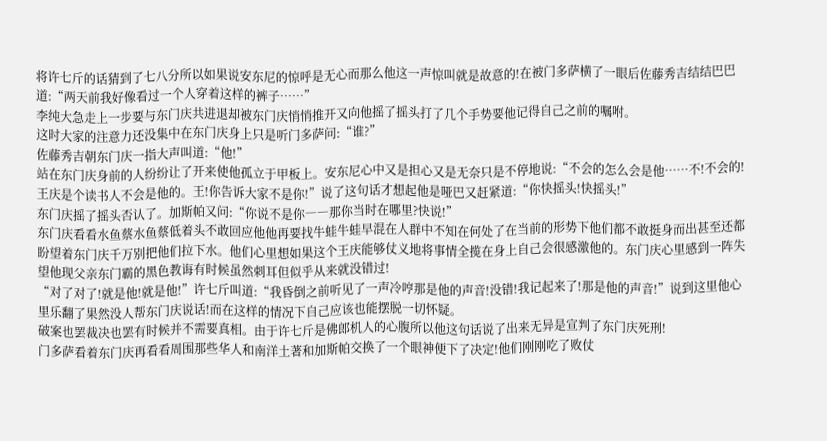将许七斤的话猜到了七八分所以如果说安东尼的惊呼是无心而那么他这一声惊叫就是故意的!在被门多萨横了一眼后佐藤秀吉结结巴巴道:“两天前我好像看过一个人穿着这样的裤子……”
李纯大急走上一步要与东门庆共进退却被东门庆悄悄推开又向他摇了摇头打了几个手势要他记得自己之前的嘱咐。
这时大家的注意力还没集中在东门庆身上只是听门多萨问:“谁?”
佐藤秀吉朝东门庆一指大声叫道:“他!”
站在东门庆身前的人纷纷让了开来使他孤立于甲板上。安东尼心中又是担心又是无奈只是不停地说:“不会的怎么会是他……不!不会的!王庆是个读书人不会是他的。王!你告诉大家不是你!”说了这句话才想起他是哑巴又赶紧道:“你快摇头!快摇头!”
东门庆摇了摇头否认了。加斯帕又问:“你说不是你――那你当时在哪里?快说!”
东门庆看看水鱼蔡水鱼蔡低着头不敢回应他他再要找牛蛙牛蛙早混在人群中不知在何处了在当前的形势下他们都不敢挺身而出甚至还都盼望着东门庆千万别把他们拉下水。他们心里想如果这个王庆能够仗义地将事情全揽在身上自己会很感激他的。东门庆心里感到一阵失望他现父亲东门霸的黑色教诲有时候虽然刺耳但似乎从来就没错过!
“对了对了!就是他!就是他!”许七斤叫道:“我昏倒之前听见了一声冷哼那是他的声音!没错!我记起来了!那是他的声音!”说到这里他心里乐翻了果然没人帮东门庆说话!而在这样的情况下自己应该也能摆脱一切怀疑。
破案也罢裁决也罢有时候并不需要真相。由于许七斤是佛郎机人的心腹所以他这句话说了出来无异是宣判了东门庆死刑!
门多萨看着东门庆再看看周围那些华人和南洋土著和加斯帕交换了一个眼神便下了决定!他们刚刚吃了败仗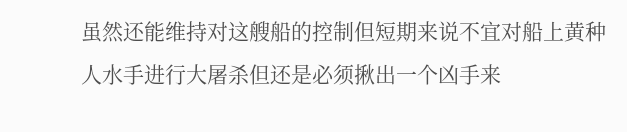虽然还能维持对这艘船的控制但短期来说不宜对船上黄种人水手进行大屠杀但还是必须揪出一个凶手来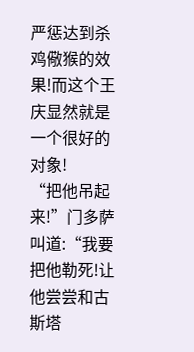严惩达到杀鸡儆猴的效果!而这个王庆显然就是一个很好的对象!
“把他吊起来!”门多萨叫道:“我要把他勒死!让他尝尝和古斯塔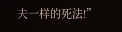夫一样的死法!”